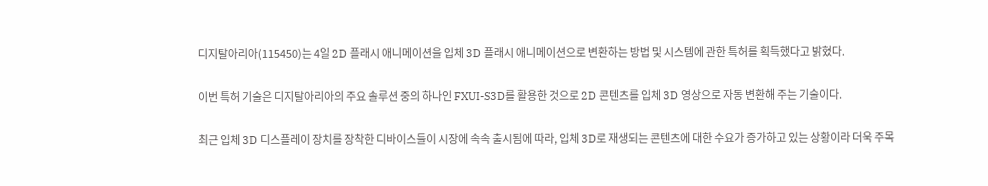디지탈아리아(115450)는 4일 2D 플래시 애니메이션을 입체 3D 플래시 애니메이션으로 변환하는 방법 및 시스템에 관한 특허를 획득했다고 밝혔다.

이번 특허 기술은 디지탈아리아의 주요 솔루션 중의 하나인 FXUI-S3D를 활용한 것으로 2D 콘텐츠를 입체 3D 영상으로 자동 변환해 주는 기술이다.

최근 입체 3D 디스플레이 장치를 장착한 디바이스들이 시장에 속속 출시됨에 따라, 입체 3D로 재생되는 콘텐츠에 대한 수요가 증가하고 있는 상황이라 더욱 주목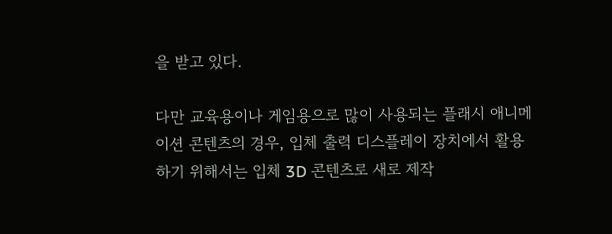을 받고 있다.

다만 교육용이나 게임용으로 많이 사용되는 플래시 애니메이션 콘텐츠의 경우, 입체 출력 디스플레이 장치에서 활용하기 위해서는 입체 3D 콘텐츠로 새로 제작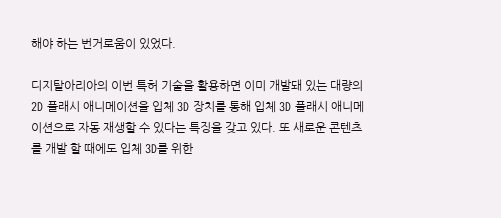해야 하는 번거로움이 있었다.

디지탈아리아의 이번 특허 기술을 활용하면 이미 개발돼 있는 대량의 2D 플래시 애니메이션을 입체 3D 장치를 통해 입체 3D 플래시 애니메이션으로 자동 재생할 수 있다는 특징을 갖고 있다. 또 새로운 콘텐츠를 개발 할 때에도 입체 3D를 위한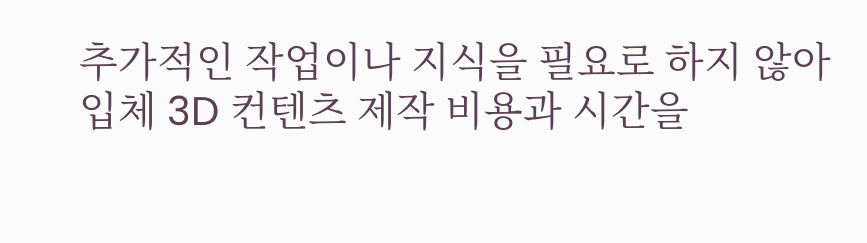추가적인 작업이나 지식을 필요로 하지 않아 입체 3D 컨텐츠 제작 비용과 시간을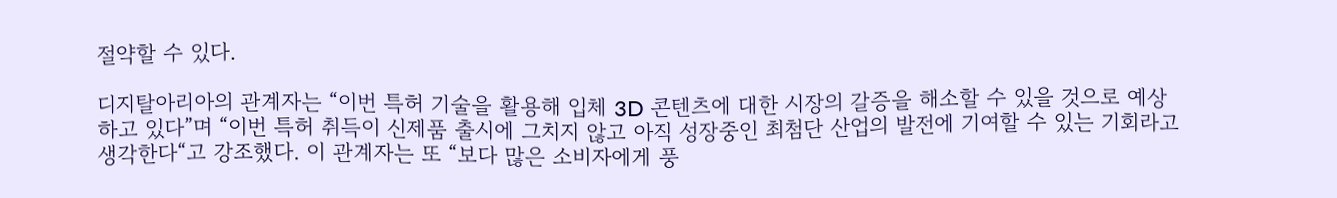절약할 수 있다.

디지탈아리아의 관계자는 “이번 특허 기술을 활용해 입체 3D 콘텐츠에 대한 시장의 갈증을 해소할 수 있을 것으로 예상하고 있다”며 “이번 특허 취득이 신제품 출시에 그치지 않고 아직 성장중인 최첨단 산업의 발전에 기여할 수 있는 기회라고 생각한다“고 강조했다. 이 관계자는 또 “보다 많은 소비자에게 풍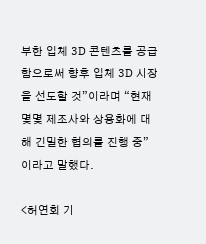부한 입체 3D 콘텐츠를 공급함으로써 향후 입체 3D 시장을 선도할 것”이라며 “현재 몇몇 제조사와 상용화에 대해 긴밀한 협의를 진행 중”이라고 말했다.

<허연회 기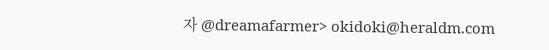자 @dreamafarmer> okidoki@heraldm.com